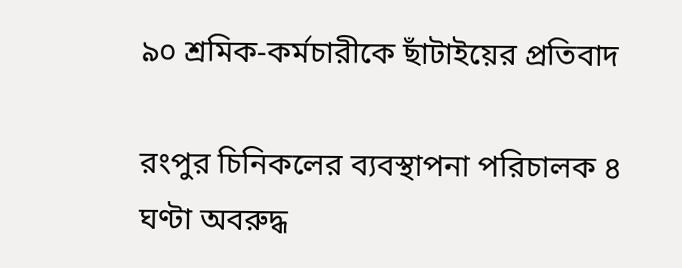৯০ শ্রমিক-কর্মচারীকে ছাঁটাইয়ের প্রতিবাদ

রংপুর চিনিকলের ব্যবস্থাপনা পরিচালক ৪ ঘণ্টা অবরুদ্ধ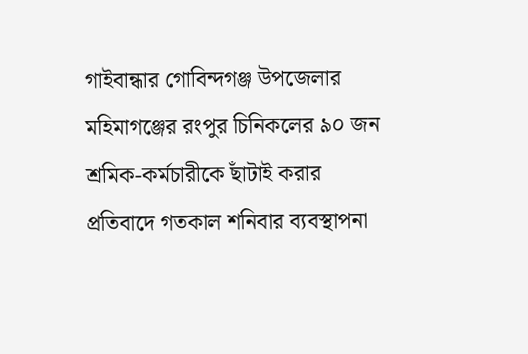গাইবান্ধার গোবিন্দগঞ্জ উপজেলার মহিমাগঞ্জের রংপুর চিনিকলের ৯০ জন শ্রমিক-কর্মচারীকে ছাঁটাই করার প্রতিবাদে গতকাল শনিবার ব্যবস্থাপনা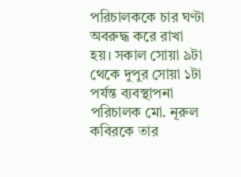পরিচালককে চার ঘণ্টা অবরুদ্ধ করে রাখা হয়। সকাল সোয়া ৯টা থেকে দুপুর সোয়া ১টা পর্যন্ত ব্যবস্থাপনা পরিচালক মো. নূরুল কবিরকে তার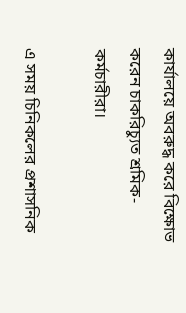কার্যালয়ে অবরুদ্ধ করে বিক্ষোভ করেন চাকরিচ্যুত শ্রমিক-কর্মচারীরা।

এ সময় চিনিকলের প্রশাসনিক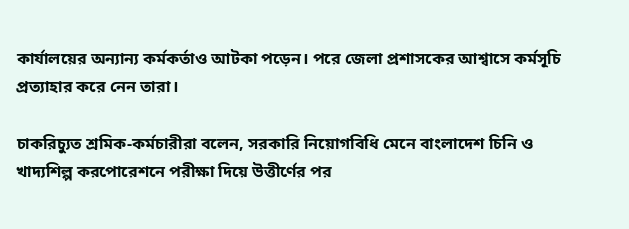কার্যালয়ের অন্যান্য কর্মকর্তাও আটকা পড়েন। পরে জেলা প্রশাসকের আশ্বাসে কর্মসূচি প্রত্যাহার করে নেন তারা।

চাকরিচ্যুত শ্রমিক-কর্মচারীরা বলেন, সরকারি নিয়োগবিধি মেনে বাংলাদেশ চিনি ও খাদ্যশিল্প করপোরেশনে পরীক্ষা দিয়ে উত্তীর্ণের পর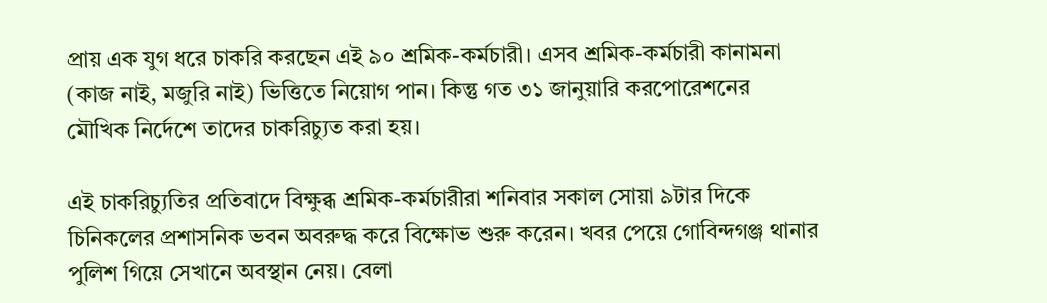প্রায় এক যুগ ধরে চাকরি করছেন এই ৯০ শ্রমিক-কর্মচারী। এসব শ্রমিক-কর্মচারী কানামনা (কাজ নাই, মজুরি নাই) ভিত্তিতে নিয়োগ পান। কিন্তু গত ৩১ জানুয়ারি করপোরেশনের মৌখিক নির্দেশে তাদের চাকরিচ্যুত করা হয়।

এই চাকরিচ্যুতির প্রতিবাদে বিক্ষুব্ধ শ্রমিক-কর্মচারীরা শনিবার সকাল সোয়া ৯টার দিকে চিনিকলের প্রশাসনিক ভবন অবরুদ্ধ করে বিক্ষোভ শুরু করেন। খবর পেয়ে গোবিন্দগঞ্জ থানার পুলিশ গিয়ে সেখানে অবস্থান নেয়। বেলা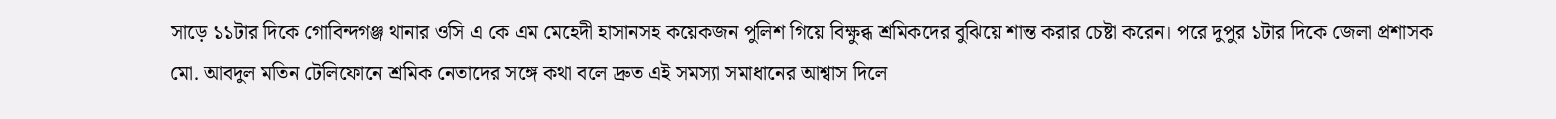সাড়ে ১১টার দিকে গোবিন্দগঞ্জ থানার ওসি এ কে এম মেহেদী হাসানসহ কয়েকজন পুলিশ গিয়ে বিক্ষুব্ধ শ্রমিকদের বুঝিয়ে শান্ত করার চেষ্টা করেন। পরে দুপুর ১টার দিকে জেলা প্রশাসক মো. আবদুল মতিন টেলিফোনে শ্রমিক নেতাদের সঙ্গে কথা বলে দ্রুত এই সমস্যা সমাধানের আশ্বাস দিলে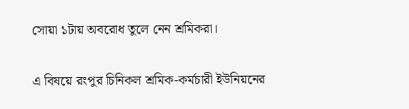সোয়া ১টায় অবরোধ তুলে নেন শ্রমিকরা।

এ বিষয়ে রংপুর চিনিকল শ্রমিক-কর্মচারী ইউনিয়নের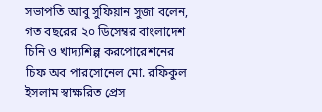সভাপতি আবু সুফিয়ান সুজা বলেন, গত বছরের ২০ ডিসেম্বর বাংলাদেশ চিনি ও খাদ্যশিল্প করপোরেশনের চিফ অব পারসোনেল মো. রফিকুল ইসলাম স্বাক্ষরিত প্রেস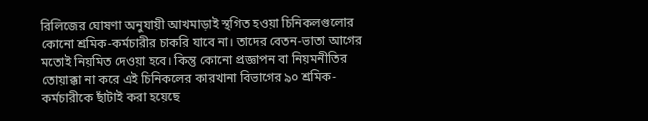রিলিজের ঘোষণা অনুযায়ী আখমাড়াই স্থগিত হওয়া চিনিকলগুলোর কোনো শ্রমিক-কর্মচারীর চাকরি যাবে না। তাদের বেতন-ভাতা আগের মতোই নিয়মিত দেওয়া হবে। কিন্তু কোনো প্রজ্ঞাপন বা নিয়মনীতির তোয়াক্কা না করে এই চিনিকলের কারখানা বিভাগের ৯০ শ্রমিক-কর্মচারীকে ছাঁটাই করা হয়েছে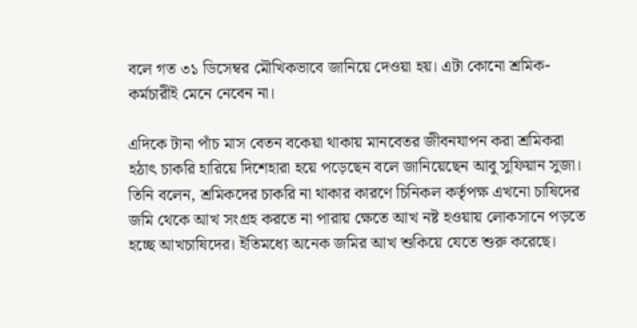বলে গত ৩১ ডিসেম্বর মৌখিকভাবে জানিয়ে দেওয়া হয়। এটা কোনো শ্রমিক-কর্মচারীই মেনে নেবেন না।

এদিকে টানা পাঁচ মাস বেতন বকেয়া থাকায় মানবেতর জীবনযাপন করা শ্রমিকরা হঠাৎ চাকরি হারিয়ে দিশেহারা হয়ে পড়েছেন বলে জানিয়েছেন আবু সুফিয়ান সুজা। তিনি বলেন, শ্রমিকদের চাকরি না থাকার কারণে চিনিকল কর্তৃপক্ষ এখনো চাষিদের জমি থেকে আখ সংগ্রহ করতে না পারায় ক্ষেতে আখ নষ্ট হওয়ায় লোকসানে পড়তে হচ্ছে আখচাষিদের। ইতিমধ্যে অনেক জমির আখ শুকিয়ে যেতে শুরু করেছে।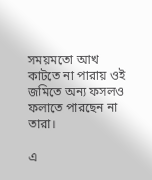সময়মতো আখ কাটতে না পারায় ওই জমিতে অন্য ফসলও ফলাতে পারছেন না তারা।

এ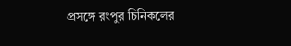প্রসঙ্গে রংপুর চিনিকলের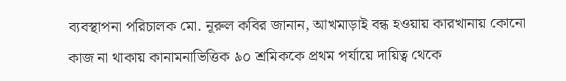ব্যবস্থাপনা পরিচালক মো. নূরুল কবির জানান, আখমাড়াই বন্ধ হওয়ায় কারখানায় কোনো কাজ না থাকায় কানামনাভিত্তিক ৯০ শ্রমিককে প্রথম পর্যায়ে দায়িত্ব থেকে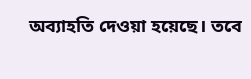অব্যাহতি দেওয়া হয়েছে। তবে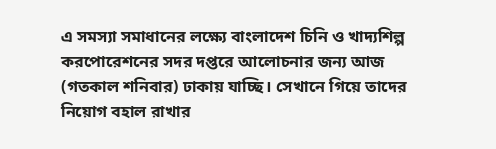এ সমস্যা সমাধানের লক্ষ্যে বাংলাদেশ চিনি ও খাদ্যশিল্প করপোরেশনের সদর দপ্তরে আলোচনার জন্য আজ (গতকাল শনিবার) ঢাকায় যাচ্ছি। সেখানে গিয়ে তাদের নিয়োগ বহাল রাখার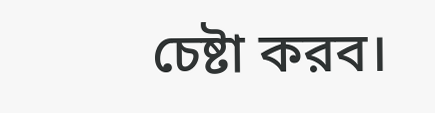চেষ্টা করব।